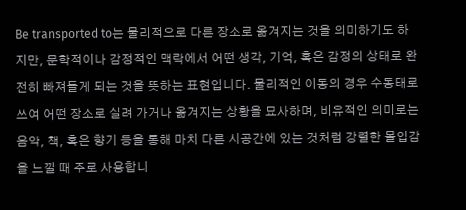Be transported to는 물리적으로 다른 장소로 옮겨지는 것을 의미하기도 하지만, 문학적이나 감정적인 맥락에서 어떤 생각, 기억, 혹은 감정의 상태로 완전히 빠져들게 되는 것을 뜻하는 표현입니다. 물리적인 이동의 경우 수동태로 쓰여 어떤 장소로 실려 가거나 옮겨지는 상황을 묘사하며, 비유적인 의미로는 음악, 책, 혹은 향기 등을 통해 마치 다른 시공간에 있는 것처럼 강렬한 몰입감을 느낄 때 주로 사용합니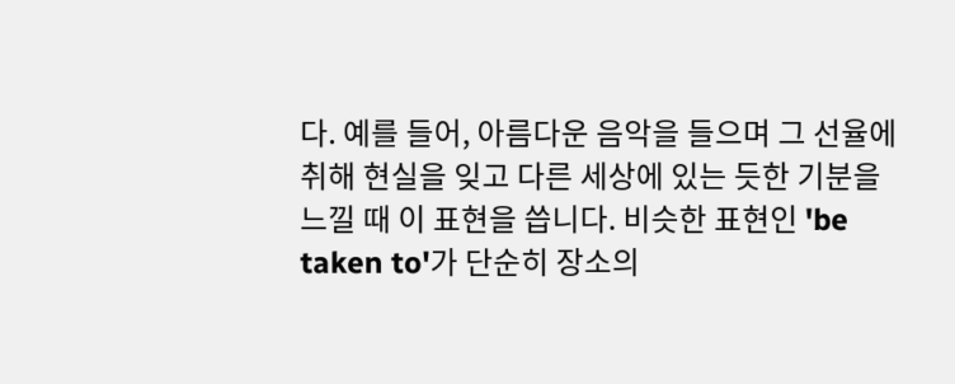다. 예를 들어, 아름다운 음악을 들으며 그 선율에 취해 현실을 잊고 다른 세상에 있는 듯한 기분을 느낄 때 이 표현을 씁니다. 비슷한 표현인 'be taken to'가 단순히 장소의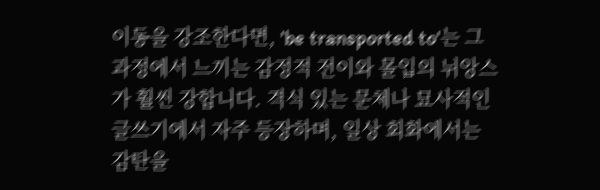이동을 강조한다면, 'be transported to'는 그 과정에서 느끼는 감정적 전이와 몰입의 뉘앙스가 훨씬 강합니다. 격식 있는 문체나 묘사적인 글쓰기에서 자주 등장하며, 일상 회화에서는 감탄을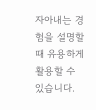자아내는 경험을 설명할 때 유용하게 활용할 수 있습니다.